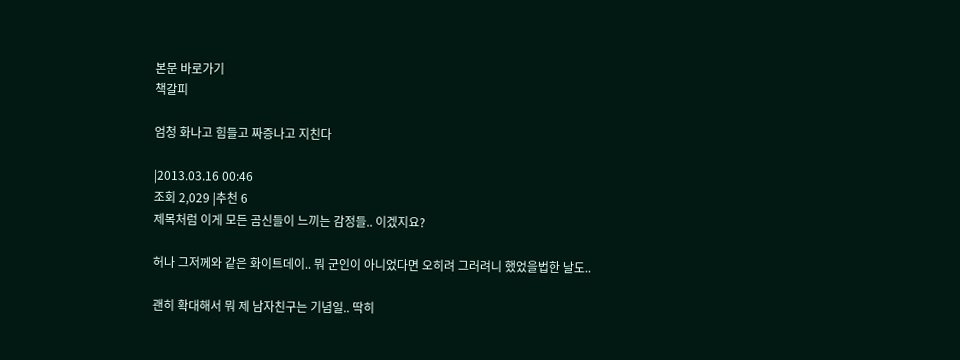본문 바로가기
책갈피

엄청 화나고 힘들고 짜증나고 지친다

|2013.03.16 00:46
조회 2,029 |추천 6
제목처럼 이게 모든 곰신들이 느끼는 감정들.. 이겠지요?

허나 그저께와 같은 화이트데이.. 뭐 군인이 아니었다면 오히려 그러려니 했었을법한 날도..

괜히 확대해서 뭐 제 남자친구는 기념일.. 딱히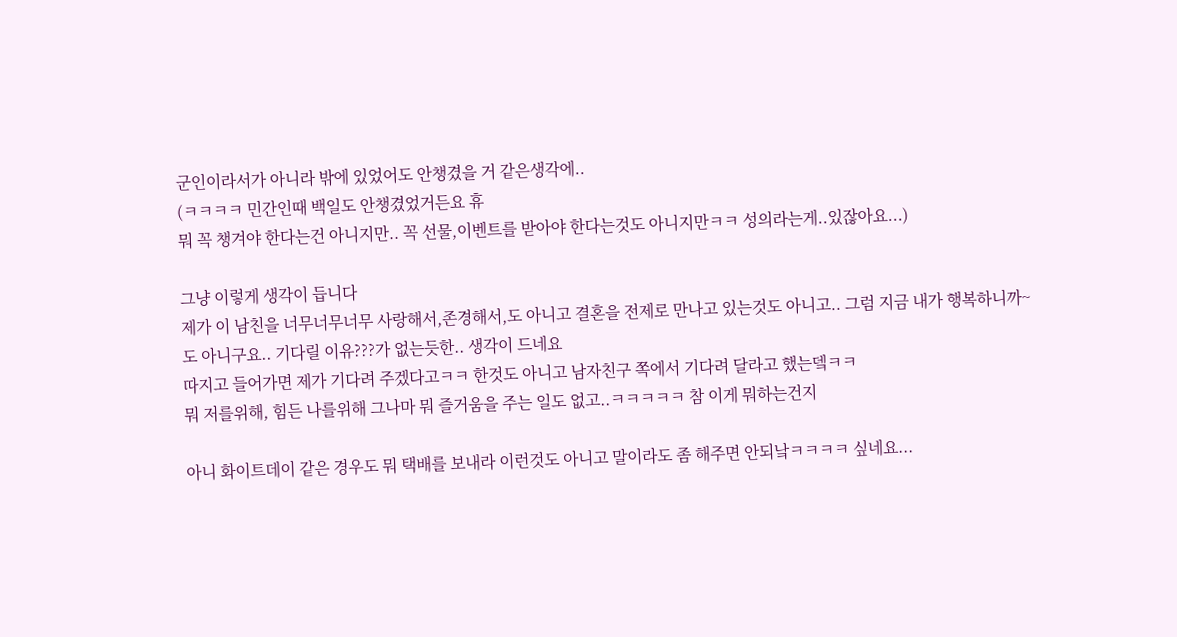군인이라서가 아니라 밖에 있었어도 안챙겼을 거 같은생각에..
(ㅋㅋㅋㅋ 민간인때 백일도 안챙겼었거든요 휴
뭐 꼭 챙겨야 한다는건 아니지만.. 꼭 선물,이벤트를 받아야 한다는것도 아니지만ㅋㅋ 성의라는게..있잖아요...)

그냥 이렇게 생각이 듭니다
제가 이 남친을 너무너무너무 사랑해서,존경해서,도 아니고 결혼을 전제로 만나고 있는것도 아니고.. 그럼 지금 내가 행복하니까~도 아니구요.. 기다릴 이유???가 없는듯한.. 생각이 드네요
따지고 들어가면 제가 기다려 주겠다고ㅋㅋ 한것도 아니고 남자친구 쪽에서 기다려 달라고 했는뎈ㅋㅋ
뭐 저를위해, 힘든 나를위해 그나마 뭐 즐거움을 주는 일도 없고..ㅋㅋㅋㅋㅋ 참 이게 뭐하는건지

아니 화이트데이 같은 경우도 뭐 택배를 보내라 이런것도 아니고 말이라도 좀 해주면 안되낰ㅋㅋㅋㅋ 싶네요...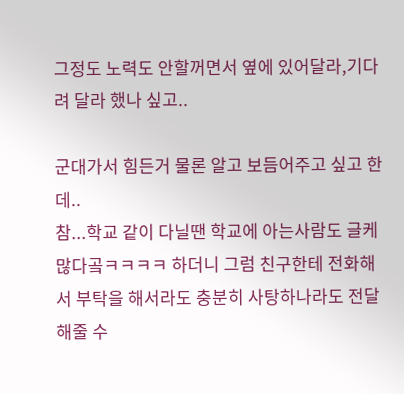그정도 노력도 안할꺼면서 옆에 있어달라,기다려 달라 했나 싶고..

군대가서 힘든거 물론 알고 보듬어주고 싶고 한데..
참...학교 같이 다닐땐 학교에 아는사람도 글케 많다곸ㅋㅋㅋㅋ 하더니 그럼 친구한테 전화해서 부탁을 해서라도 충분히 사탕하나라도 전달해줄 수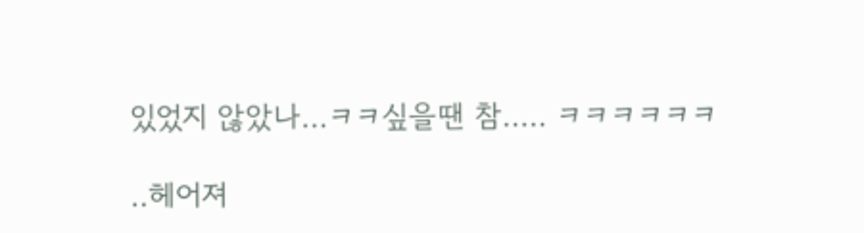있었지 않았나...ㅋㅋ싶을땐 참..... ㅋㅋㅋㅋㅋㅋ

..헤어져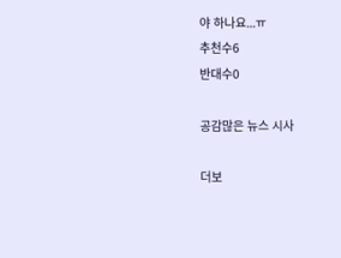야 하나요...ㅠ
추천수6
반대수0

공감많은 뉴스 시사

더보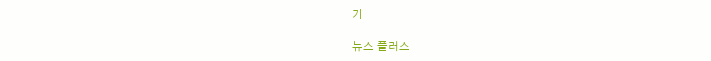기

뉴스 플러스